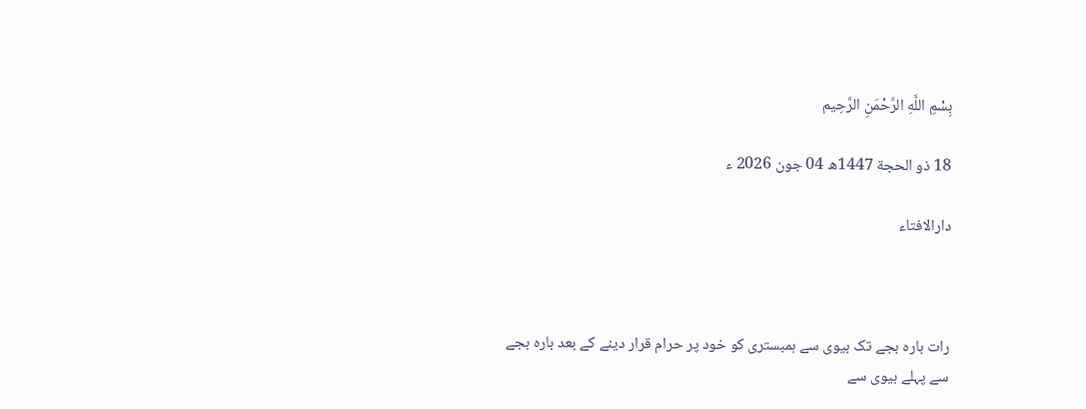بِسْمِ اللَّهِ الرَّحْمَنِ الرَّحِيم

18 ذو الحجة 1447ھ 04 جون 2026 ء

دارالافتاء



رات بارہ بجے تک بیوی سے ہمبستری کو خود پر حرام قرار دینے کے بعد بارہ بجے سے پہلے بیوی سے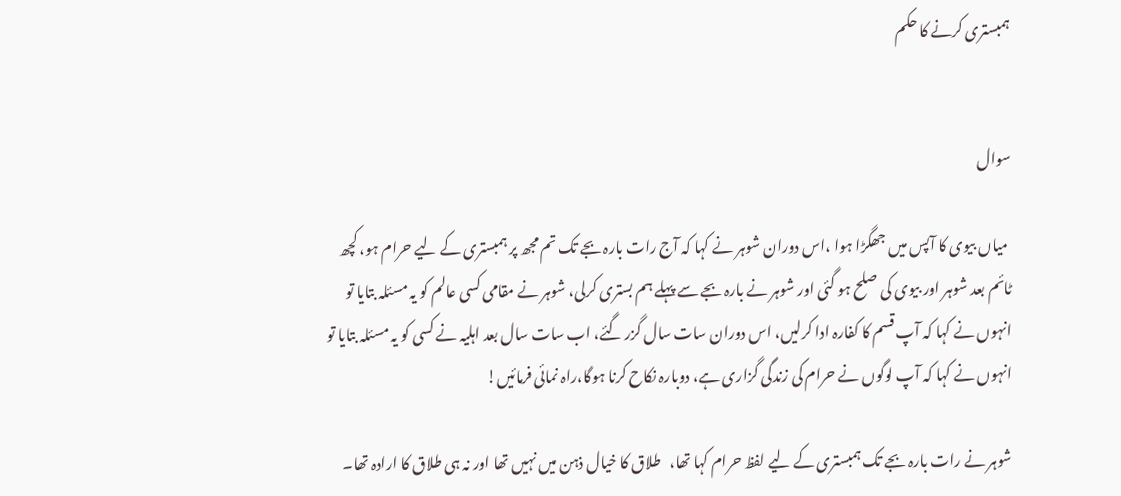ہمبستری کرنے کا حکم


سوال

 میاں بیوی کا آپس میں جھگڑا ہوا ،اس دوران شوہر نے کہا کہ آج رات بارہ بجے تک تم مجھ پر ہمبستری کے لیے حرام ہو، کچھ ٹائم بعد شوہر اور بیوی کی صلح ہو گئی اور شوہر نے بارہ بجے سے پہلے ہم بستری کرلی، شوہر نے مقامی کسی عالم کو یہ مسئلہ بتایا تو انہوں نے کہا کہ آپ قسم کا کفارہ ادا کرلیں، اس دوران سات سال گزر گئے، اب سات سال بعد اہلیہ نے کسی کو یہ مسئلہ بتایا تو انہوں نے کہا کہ آپ لوگوں نے حرام کی زندگی گزاری ہے، دوبارہ نکاح کرنا ہوگا،راہ نمائی فرمائیں!

شوہر نے رات بارہ بجے تک ہمبستری کے لیے لفظ حرام کہا تھا،   طلاق کا خیال ذہن میں نہیں تھا اور نہ ہی طلاق کا ارادہ تھا۔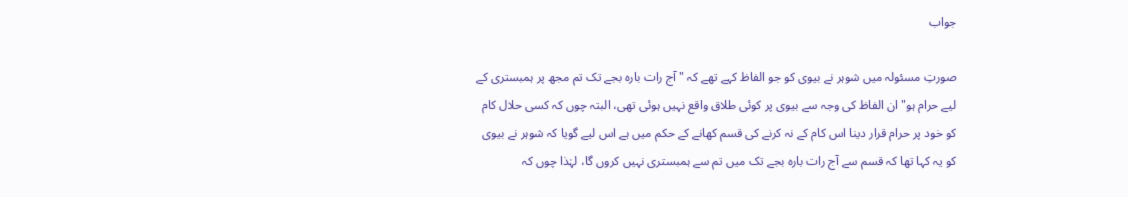جواب

صورتِ مسئولہ میں شوہر نے بیوی کو جو الفاظ کہے تھے کہ " آج رات بارہ بجے تک تم مجھ پر ہمبستری کے لیے حرام ہو" ان الفاظ کی وجہ سے بیوی پر کوئی طلاق واقع نہیں ہوئی تھی، البتہ چوں کہ کسی حلال کام کو خود پر حرام قرار دینا اس کام کے نہ کرنے کی قسم کھانے کے حکم میں ہے اس لیے گویا کہ شوہر نے بیوی کو یہ کہا تھا کہ قسم سے آج رات بارہ بجے تک میں تم سے ہمبستری نہیں کروں گا، لہٰذا چوں کہ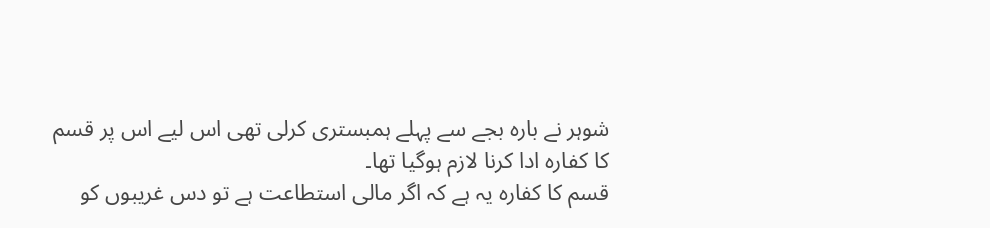شوہر نے بارہ بجے سے پہلے ہمبستری کرلی تھی اس لیے اس پر قسم کا کفارہ ادا کرنا لازم ہوگیا تھا۔
قسم کا کفارہ یہ ہے کہ اگر مالی استطاعت ہے تو دس غریبوں کو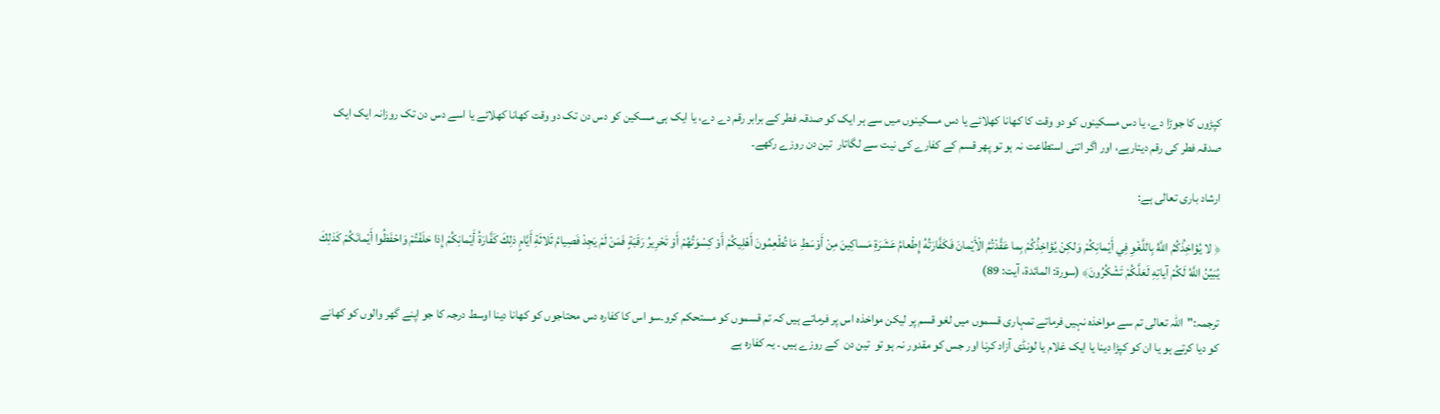کپڑوں کا جوڑا دے، یا دس مسکینوں کو دو وقت کا کھانا کھلائے یا دس مسکینوں میں سے ہر ایک کو صدقہ فطر کے برابر رقم دے دے، یا ایک ہی مسکین کو دس دن تک دو وقت کھانا کھلائے یا اسے دس دن تک روزانہ ایک ایک صدقہ فطر کی رقم دیتارہے، اور اگر اتنی استطاعت نہ ہو تو پھر قسم کے کفارے کی نیت سے لگاتار  تین دن روزے رکھے۔

ارشاد باری تعالی ہے:

﴿ لا يُؤاخِذُكُمُ اللَّهُ بِاللَّغْوِ فِي أَيْمانِكُمْ وَلكِنْ يُؤاخِذُكُمْ بِما عَقَّدْتُمُ الْأَيْمانَ فَكَفَّارَتُهُ إِطْعامُ عَشَرَةِ مَساكِينَ مِنْ أَوْسَطِ مَا تُطْعِمُونَ أَهْلِيكُمْ أَوْ كِسْوَتُهُمْ أَوْ تَحْرِيرُ رَقَبَةٍ فَمَنْ لَمْ يَجِدْ فَصِيامُ ثَلاثَةِ أَيَّامٍ ذلِكَ كَفَّارَةُ أَيْمانِكُمْ إِذا حَلَفْتُمْ وَاحْفَظُوا أَيْمانَكُمْ كَذلِكَ يُبَيِّنُ اللَّهُ لَكُمْ آياتِهِ لَعَلَّكُمْ تَشْكُرُونَ﴾ (سورۃ: المائدة، آیت: 89)

ترجمہ:"اللہ تعالی تم سے مواخذہ نہیں فرماتے تمہاری قسموں میں لغو قسم پر لیکن مواخذہ اس پر فرماتے ہیں کہ تم قسموں کو مستحکم کرو۔سو اس کا کفارہ دس محتاجوں کو کھانا دینا اوسط درجہ کا جو اپنے گھر والوں کو کھانے کو دیا کرتے ہو یا ان کو کپڑا دینا یا ایک غلام یا لونڈی آزاد کرنا اور جس کو مقدور نہ ہو تو  تین دن  کے روزے ہیں ۔ یہ کفارہ ہے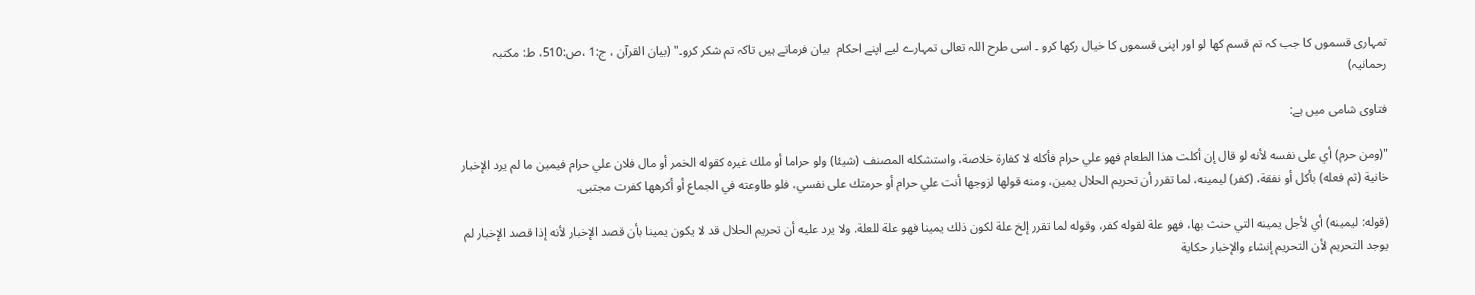تمہاری قسموں کا جب کہ تم قسم کھا لو اور اپنی قسموں کا خیال رکھا کرو ۔ اسی طرح اللہ تعالی تمہارے لیے اپنے احکام  بیان فرماتے ہیں تاکہ تم شکر کرو۔" (بیان القرآن ، ج:1 ،ص:510، ط: مکتبہ رحمانیہ)

فتاوی شامی میں ہے:

"(ومن حرم) أي على نفسه لأنه لو قال إن أكلت هذا الطعام فهو علي حرام فأكله لا كفارة خلاصة، واستشكله المصنف (شيئا) ولو حراما أو ملك غيره كقوله الخمر أو مال فلان علي حرام فيمين ما لم يرد الإخبار خانية (ثم فعله) بأكل أو نفقة، (كفر) ليمينه، لما تقرر أن تحريم الحلال يمين، ومنه قولها لزوجها أنت علي حرام أو حرمتك على نفسي، فلو طاوعته في الجماع أو أكرهها كفرت مجتبى.

(قوله: ليمينه) أي لأجل يمينه التي حنث بها، فهو علة لقوله كفر، وقوله لما تقرر إلخ علة لكون ذلك يمينا فهو علة للعلة. ولا يرد عليه أن تحريم الحلال قد لا يكون يمينا بأن قصد الإخبار لأنه إذا قصد الإخبار لم يوجد التحريم لأن التحريم إنشاء والإخبار حكاية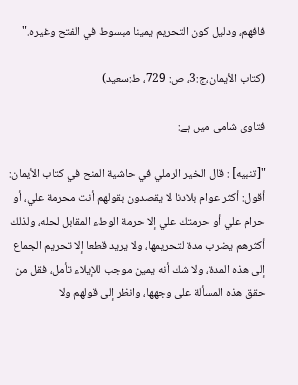فافهم، ودليل كون التحريم يمينا مبسوط في الفتح وغيره."

(كتاب الأيمان،ج:3، ص: 729، ط:سعید)

فتاوی شامی میں ہے:

"[تنبيه] : قال الخير الرملي في حاشية المنح في كتاب الأيمان: أقول: أكثر عوام بلادنا لا يقصدون بقولهم أنت محرمة علي، أو حرام علي أو حرمتك علي إلا حرمة الوطء المقابل لحله، ولذلك أكثرهم يضرب مدة لتحريمها، ولا يريد قطعا إلا تحريم الجماع إلى هذه المدة، ولا شك أنه يمين موجب للإيلاء تأمل، فقل من حقق هذه المسألة على وجهها، وانظر إلى قولهم ولا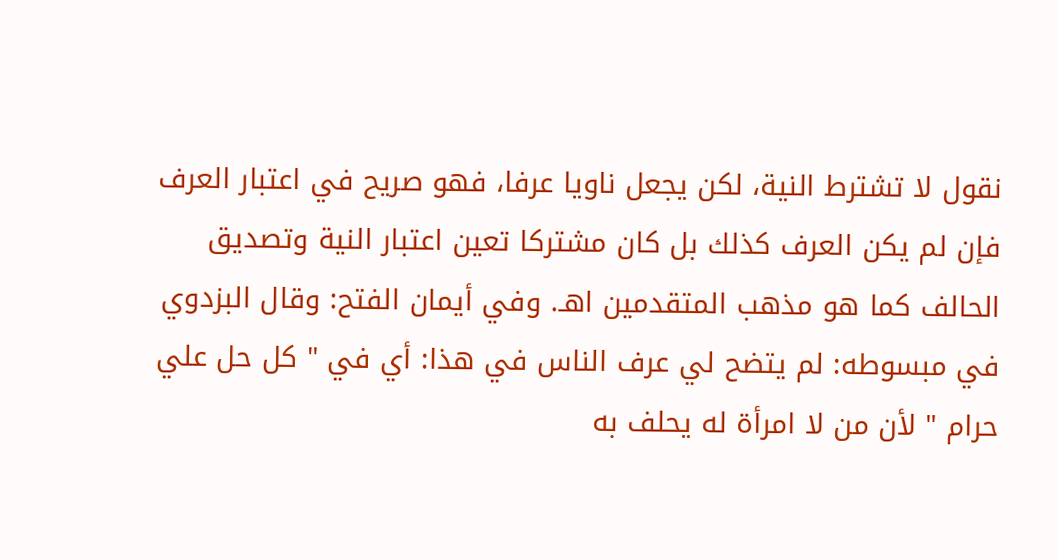نقول لا تشترط النية، لكن يجعل ناويا عرفا، فهو صريح في اعتبار العرف فإن لم يكن العرف كذلك بل كان مشتركا تعين اعتبار النية وتصديق الحالف كما هو مذهب المتقدمين اهـ. وفي أيمان الفتح: وقال البزدوي في مبسوطه: لم يتضح لي عرف الناس في هذا: أي في " كل حل علي حرام " لأن من لا امرأة له يحلف به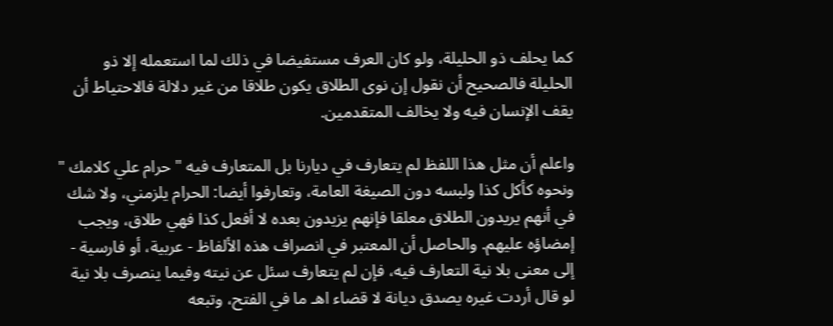كما يحلف ذو الحليلة، ولو كان العرف مستفيضا في ذلك لما استعمله إلا ذو الحليلة فالصحيح أن نقول إن نوى الطلاق يكون طلاقا من غير دلالة فالاحتياط أن يقف الإنسان فيه ولا يخالف المتقدمين.

واعلم أن مثل هذا اللفظ لم يتعارف في ديارنا بل المتعارف فيه " حرام علي كلامك " ونحوه كأكل كذا ولبسه دون الصيغة العامة، وتعارفوا أيضا: الحرام يلزمني، ولا شك في أنهم يريدون الطلاق معلقا فإنهم يزيدون بعده لا أفعل كذا فهي طلاق، ويجب إمضاؤه عليهم. والحاصل أن المعتبر في انصراف هذه الألفاظ - عربية، أو فارسية - إلى معنى بلا نية التعارف فيه، فإن لم يتعارف سئل عن نيته وفيما ينصرف بلا نية لو قال أردت غيره يصدق ديانة لا قضاء اهـ ما في الفتح، وتبعه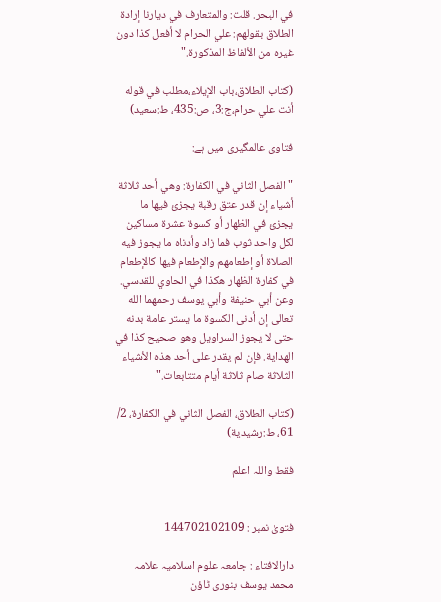في البحر. قلت: والمتعارف في ديارنا إرادة الطلاق بقولهم: علي الحرام لا أفعل كذا دون غيره من الألفاظ المذكورة."

(كتاب الطلاق،باب الإيلاء،مطلب في قوله أنت علي حرام،ج:3، ص:435، ط:سعید)

فتاوی عالمگیری میں ہے:

" الفصل الثاني في الكفارة: وهي أحد ثلاثة أشياء إن قدر عتق رقبة يجزئ فيها ما يجزئ في الظهار أو كسوة عشرة مساكين لكل واحد ثوب فما زاد وأدناه ما يجوز فيه الصلاة أو إطعامهم والإطعام فيها كالإطعام في كفارة الظهار هكذا في الحاوي للقدسي. وعن أبي حنيفة وأبي يوسف رحمهما الله تعالى إن أدنى الكسوة ما يستر عامة بدنه حتى لا يجوز السراويل وهو صحيح كذا في الهداية. فإن لم يقدر على أحد هذه الأشياء الثلاثة صام ثلاثة أيام متتابعات."

(كتاب الطلاق، الفصل الثاني في الكفارة، 2/ 61، ط:رشيدية)

فقط واللہ اعلم


فتویٰ نمبر : 144702102109

دارالافتاء : جامعہ علوم اسلامیہ علامہ محمد یوسف بنوری ٹاؤن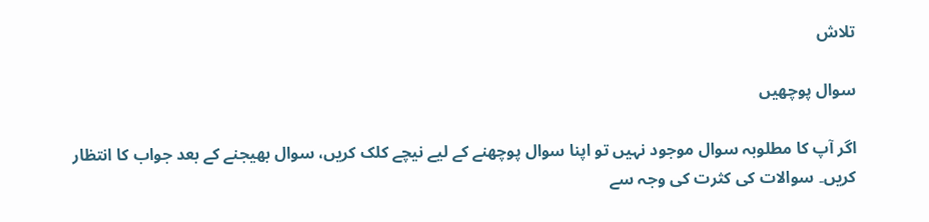تلاش

سوال پوچھیں

اگر آپ کا مطلوبہ سوال موجود نہیں تو اپنا سوال پوچھنے کے لیے نیچے کلک کریں، سوال بھیجنے کے بعد جواب کا انتظار کریں۔ سوالات کی کثرت کی وجہ سے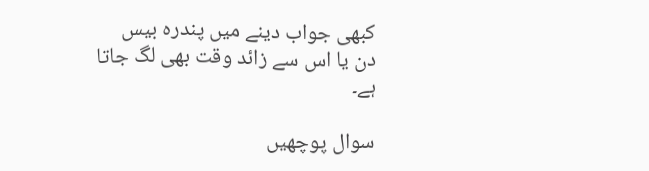کبھی جواب دینے میں پندرہ بیس دن یا اس سے زائد وقت بھی لگ جاتا ہے۔

سوال پوچھیں